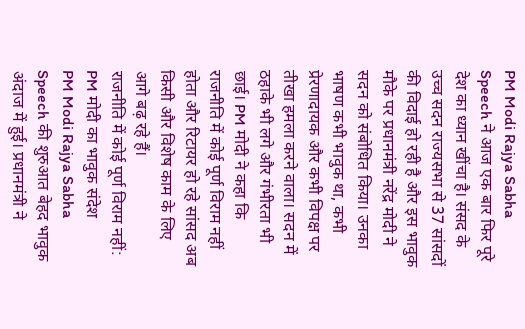PM Modi Rajya Sabha Speech ने आज एक बार फिर पूरे देश का ध्यान खींचा है। संसद के उच्च सदन राज्यसभा से 37 सांसदों की विदाई हो रही है और इस भावुक मौके पर प्रधानमंत्री नरेंद्र मोदी ने सदन को संबोधित किया। उनका भाषण कभी भावुक था, कभी प्रेरणादायक और कभी विपक्ष पर तीखा हमला करने वाला। सदन में ठहाके भी लगे और गंभीरता भी छाई। PM मोदी ने कहा कि राजनीति में कोई पूर्ण विराम नहीं होता और रिटायर हो रहे सांसद अब किसी और विशेष काम के लिए आगे बढ़ रहे हैं।
राजनीति में कोई पूर्ण विराम नहीं: PM मोदी का भावुक संदेश
PM Modi Rajya Sabha Speech की शुरुआत बेहद भावुक अंदाज में हुई। प्रधानमंत्री ने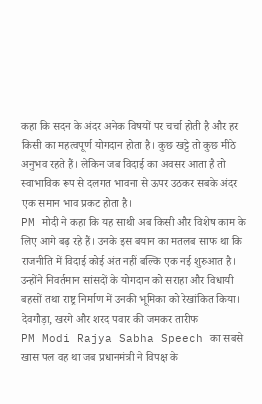कहा कि सदन के अंदर अनेक विषयों पर चर्चा होती है और हर किसी का महत्वपूर्ण योगदान होता है। कुछ खट्टे तो कुछ मीठे अनुभव रहते हैं। लेकिन जब विदाई का अवसर आता है तो स्वाभाविक रूप से दलगत भावना से ऊपर उठकर सबके अंदर एक समान भाव प्रकट होता है।
PM मोदी ने कहा कि यह साथी अब किसी और विशेष काम के लिए आगे बढ़ रहे हैं। उनके इस बयान का मतलब साफ था कि राजनीति में विदाई कोई अंत नहीं बल्कि एक नई शुरुआत है। उन्होंने निवर्तमान सांसदों के योगदान को सराहा और विधायी बहसों तथा राष्ट्र निर्माण में उनकी भूमिका को रेखांकित किया।
देवगौड़ा, खरगे और शरद पवार की जमकर तारीफ
PM Modi Rajya Sabha Speech का सबसे खास पल वह था जब प्रधानमंत्री ने विपक्ष के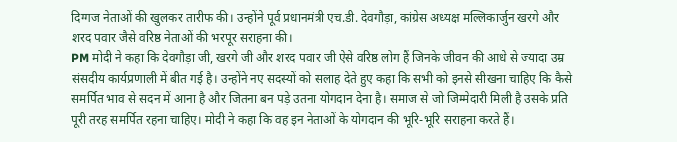दिग्गज नेताओं की खुलकर तारीफ की। उन्होंने पूर्व प्रधानमंत्री एच.डी. देवगौड़ा, कांग्रेस अध्यक्ष मल्लिकार्जुन खरगे और शरद पवार जैसे वरिष्ठ नेताओं की भरपूर सराहना की।
PM मोदी ने कहा कि देवगौड़ा जी, खरगे जी और शरद पवार जी ऐसे वरिष्ठ लोग हैं जिनके जीवन की आधे से ज्यादा उम्र संसदीय कार्यप्रणाली में बीत गई है। उन्होंने नए सदस्यों को सलाह देते हुए कहा कि सभी को इनसे सीखना चाहिए कि कैसे समर्पित भाव से सदन में आना है और जितना बन पड़े उतना योगदान देना है। समाज से जो जिम्मेदारी मिली है उसके प्रति पूरी तरह समर्पित रहना चाहिए। मोदी ने कहा कि वह इन नेताओं के योगदान की भूरि-भूरि सराहना करते हैं।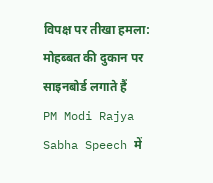विपक्ष पर तीखा हमला: मोहब्बत की दुकान पर साइनबोर्ड लगाते हैं
PM Modi Rajya Sabha Speech में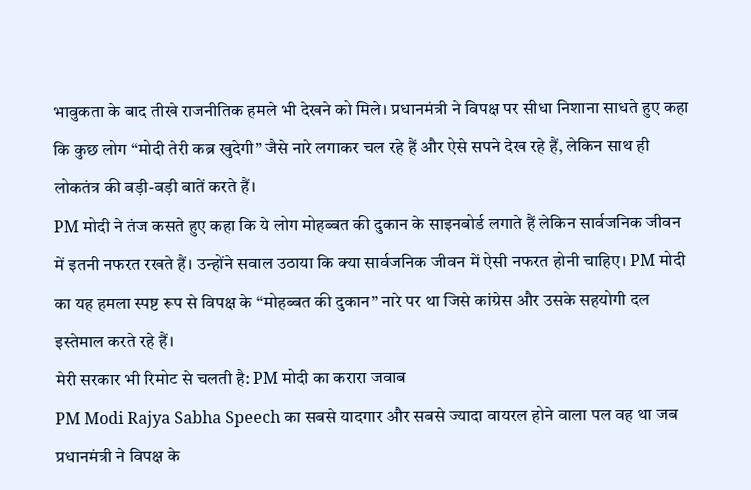भावुकता के बाद तीखे राजनीतिक हमले भी देखने को मिले। प्रधानमंत्री ने विपक्ष पर सीधा निशाना साधते हुए कहा कि कुछ लोग “मोदी तेरी कब्र खुदेगी” जैसे नारे लगाकर चल रहे हैं और ऐसे सपने देख रहे हैं, लेकिन साथ ही लोकतंत्र की बड़ी-बड़ी बातें करते हैं।
PM मोदी ने तंज कसते हुए कहा कि ये लोग मोहब्बत की दुकान के साइनबोर्ड लगाते हैं लेकिन सार्वजनिक जीवन में इतनी नफरत रखते हैं। उन्होंने सवाल उठाया कि क्या सार्वजनिक जीवन में ऐसी नफरत होनी चाहिए। PM मोदी का यह हमला स्पष्ट रूप से विपक्ष के “मोहब्बत की दुकान” नारे पर था जिसे कांग्रेस और उसके सहयोगी दल इस्तेमाल करते रहे हैं।
मेरी सरकार भी रिमोट से चलती है: PM मोदी का करारा जवाब
PM Modi Rajya Sabha Speech का सबसे यादगार और सबसे ज्यादा वायरल होने वाला पल वह था जब प्रधानमंत्री ने विपक्ष के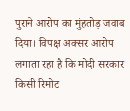पुराने आरोप का मुंहतोड़ जवाब दिया। विपक्ष अक्सर आरोप लगाता रहा है कि मोदी सरकार किसी रिमोट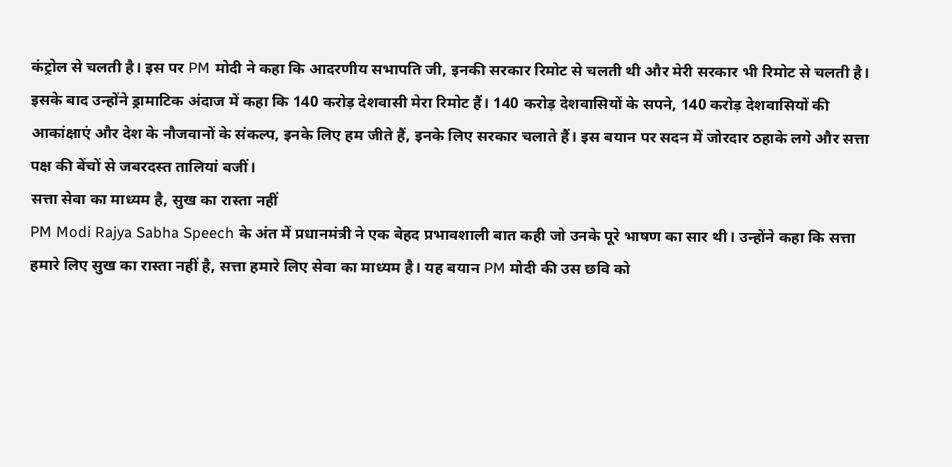कंट्रोल से चलती है। इस पर PM मोदी ने कहा कि आदरणीय सभापति जी, इनकी सरकार रिमोट से चलती थी और मेरी सरकार भी रिमोट से चलती है।
इसके बाद उन्होंने ड्रामाटिक अंदाज में कहा कि 140 करोड़ देशवासी मेरा रिमोट हैं। 140 करोड़ देशवासियों के सपने, 140 करोड़ देशवासियों की आकांक्षाएं और देश के नौजवानों के संकल्प, इनके लिए हम जीते हैं, इनके लिए सरकार चलाते हैं। इस बयान पर सदन में जोरदार ठहाके लगे और सत्ता पक्ष की बेंचों से जबरदस्त तालियां बजीं।
सत्ता सेवा का माध्यम है, सुख का रास्ता नहीं
PM Modi Rajya Sabha Speech के अंत में प्रधानमंत्री ने एक बेहद प्रभावशाली बात कही जो उनके पूरे भाषण का सार थी। उन्होंने कहा कि सत्ता हमारे लिए सुख का रास्ता नहीं है, सत्ता हमारे लिए सेवा का माध्यम है। यह बयान PM मोदी की उस छवि को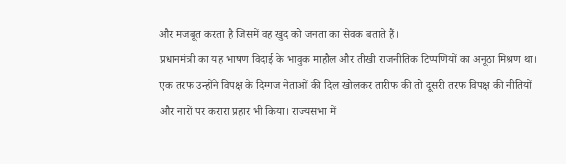और मजबूत करता है जिसमें वह खुद को जनता का सेवक बताते हैं।
प्रधानमंत्री का यह भाषण विदाई के भावुक माहौल और तीखी राजनीतिक टिप्पणियों का अनूठा मिश्रण था। एक तरफ उन्होंने विपक्ष के दिग्गज नेताओं की दिल खोलकर तारीफ की तो दूसरी तरफ विपक्ष की नीतियों और नारों पर करारा प्रहार भी किया। राज्यसभा में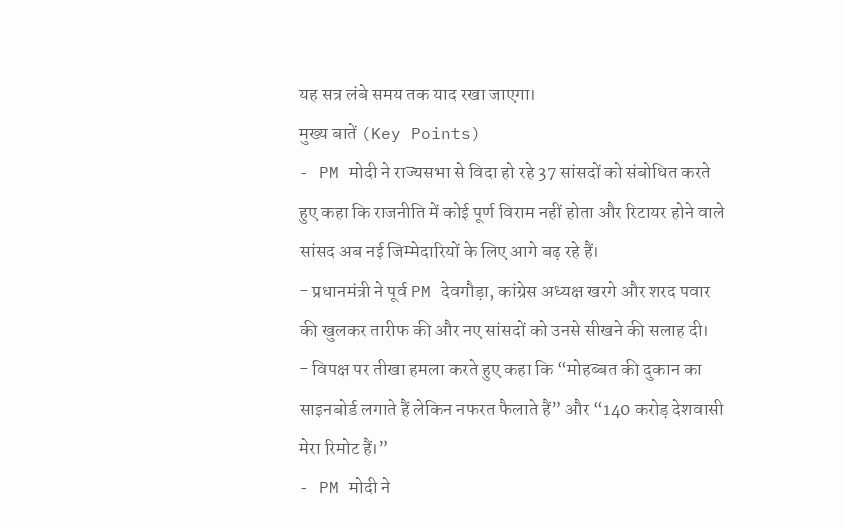यह सत्र लंबे समय तक याद रखा जाएगा।
मुख्य बातें (Key Points)
- PM मोदी ने राज्यसभा से विदा हो रहे 37 सांसदों को संबोधित करते हुए कहा कि राजनीति में कोई पूर्ण विराम नहीं होता और रिटायर होने वाले सांसद अब नई जिम्मेदारियों के लिए आगे बढ़ रहे हैं।
- प्रधानमंत्री ने पूर्व PM देवगौड़ा, कांग्रेस अध्यक्ष खरगे और शरद पवार की खुलकर तारीफ की और नए सांसदों को उनसे सीखने की सलाह दी।
- विपक्ष पर तीखा हमला करते हुए कहा कि “मोहब्बत की दुकान का साइनबोर्ड लगाते हैं लेकिन नफरत फैलाते हैं” और “140 करोड़ देशवासी मेरा रिमोट हैं।”
- PM मोदी ने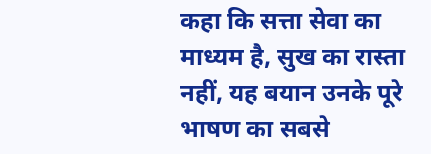कहा कि सत्ता सेवा का माध्यम है, सुख का रास्ता नहीं, यह बयान उनके पूरे भाषण का सबसे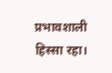प्रभावशाली हिस्सा रहा।